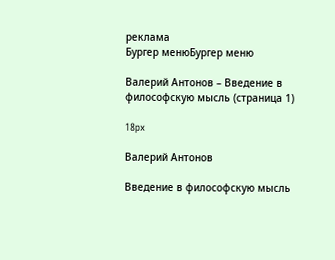реклама
Бургер менюБургер меню

Валерий Антонов – Введение в философскую мысль (страница 1)

18px

Валерий Антонов

Введение в философскую мысль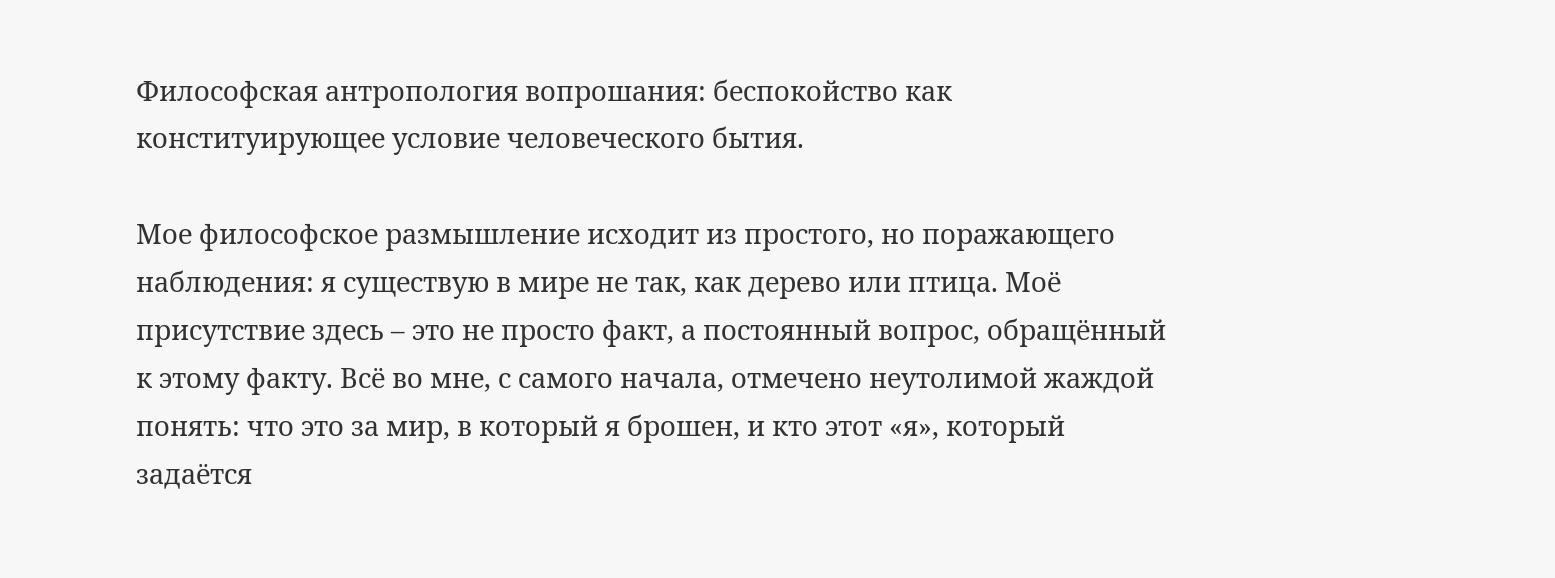Философская антропология вопрошания: беспокойство как конституирующее условие человеческого бытия.

Мое философское размышление исходит из простого, но поражающего наблюдения: я существую в мире не так, как дерево или птица. Моё присутствие здесь – это не просто факт, а постоянный вопрос, обращённый к этому факту. Всё во мне, с самого начала, отмечено неутолимой жаждой понять: что это за мир, в который я брошен, и кто этот «я», который задаётся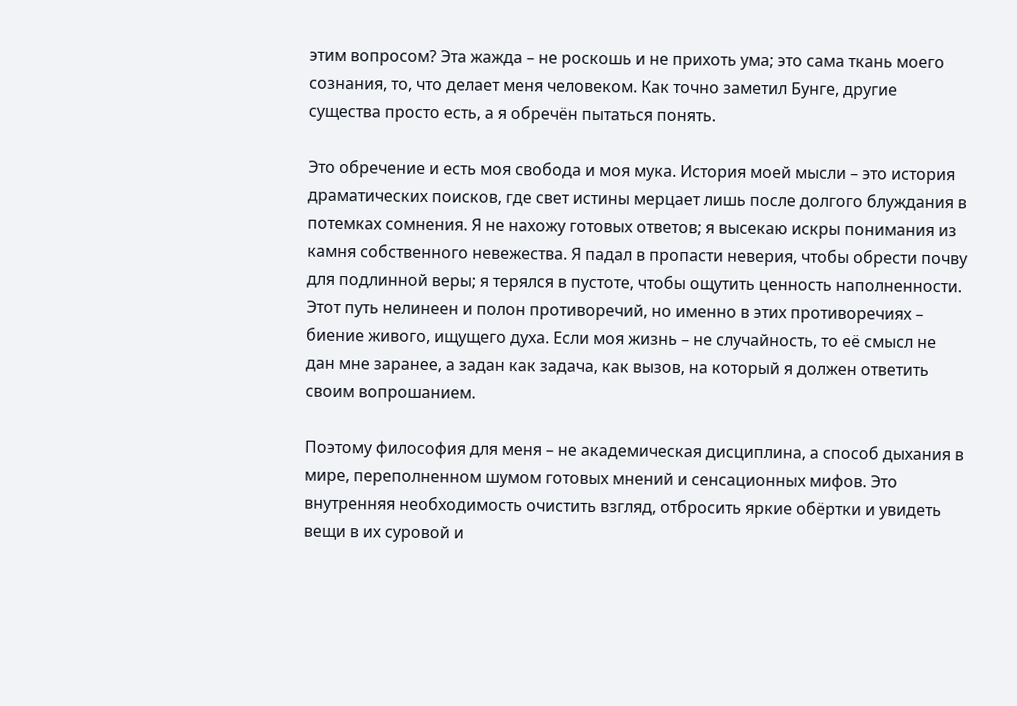этим вопросом? Эта жажда – не роскошь и не прихоть ума; это сама ткань моего сознания, то, что делает меня человеком. Как точно заметил Бунге, другие существа просто есть, а я обречён пытаться понять.

Это обречение и есть моя свобода и моя мука. История моей мысли – это история драматических поисков, где свет истины мерцает лишь после долгого блуждания в потемках сомнения. Я не нахожу готовых ответов; я высекаю искры понимания из камня собственного невежества. Я падал в пропасти неверия, чтобы обрести почву для подлинной веры; я терялся в пустоте, чтобы ощутить ценность наполненности. Этот путь нелинеен и полон противоречий, но именно в этих противоречиях – биение живого, ищущего духа. Если моя жизнь – не случайность, то её смысл не дан мне заранее, а задан как задача, как вызов, на который я должен ответить своим вопрошанием.

Поэтому философия для меня – не академическая дисциплина, а способ дыхания в мире, переполненном шумом готовых мнений и сенсационных мифов. Это внутренняя необходимость очистить взгляд, отбросить яркие обёртки и увидеть вещи в их суровой и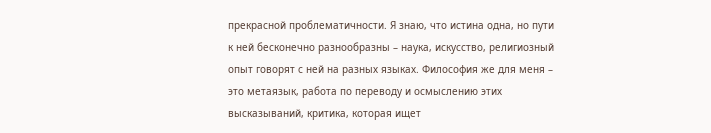прекрасной проблематичности. Я знаю, что истина одна, но пути к ней бесконечно разнообразны – наука, искусство, религиозный опыт говорят с ней на разных языках. Философия же для меня – это метаязык, работа по переводу и осмыслению этих высказываний, критика, которая ищет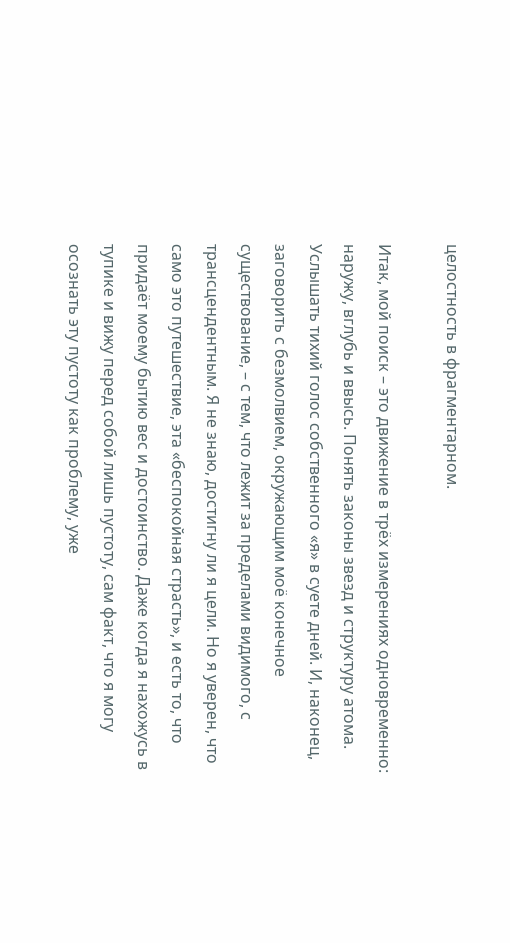целостность в фрагментарном.

Итак, мой поиск – это движение в трёх измерениях одновременно: наружу, вглубь и ввысь. Понять законы звезд и структуру атома. Услышать тихий голос собственного «я» в суете дней. И, наконец, заговорить с безмолвием, окружающим моё конечное существование, – с тем, что лежит за пределами видимого, с трансцендентным. Я не знаю, достигну ли я цели. Но я уверен, что само это путешествие, эта «беспокойная страсть», и есть то, что придаёт моему бытию вес и достоинство. Даже когда я нахожусь в тупике и вижу перед собой лишь пустоту, сам факт, что я могу осознать эту пустоту как проблему, уже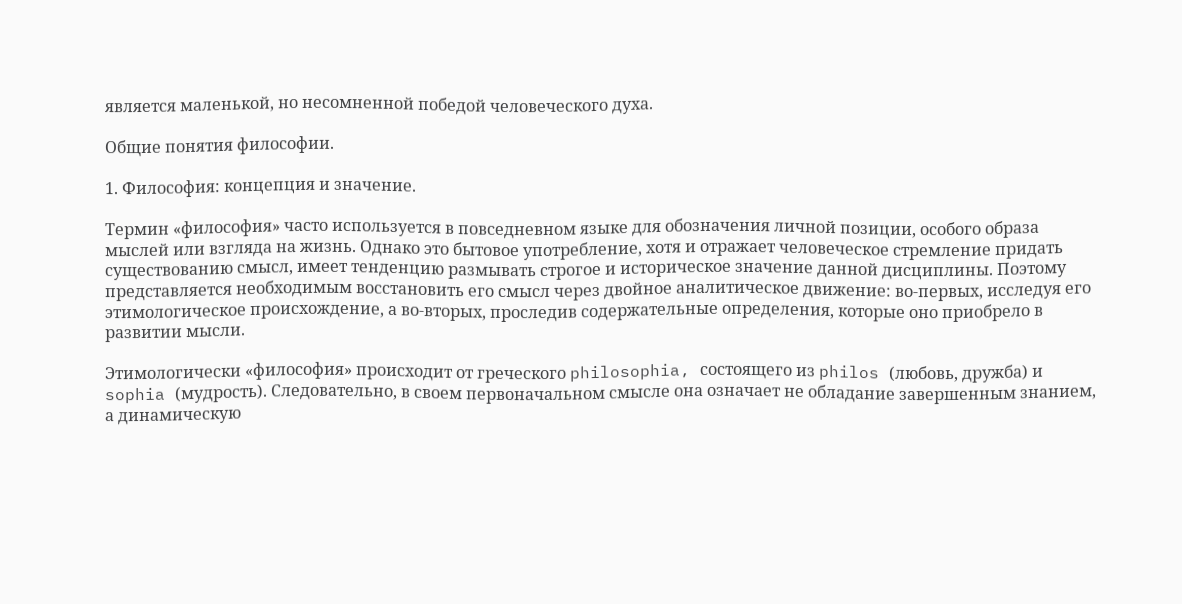является маленькой, но несомненной победой человеческого духа.

Общие понятия философии.

1. Философия: концепция и значение.

Термин «философия» часто используется в повседневном языке для обозначения личной позиции, особого образа мыслей или взгляда на жизнь. Однако это бытовое употребление, хотя и отражает человеческое стремление придать существованию смысл, имеет тенденцию размывать строгое и историческое значение данной дисциплины. Поэтому представляется необходимым восстановить его смысл через двойное аналитическое движение: во-первых, исследуя его этимологическое происхождение, а во-вторых, проследив содержательные определения, которые оно приобрело в развитии мысли.

Этимологически «философия» происходит от греческого philosophia, состоящего из philos (любовь, дружба) и sophia (мудрость). Следовательно, в своем первоначальном смысле она означает не обладание завершенным знанием, а динамическую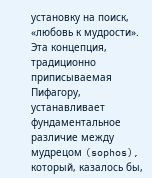установку на поиск, «любовь к мудрости». Эта концепция, традиционно приписываемая Пифагору, устанавливает фундаментальное различие между мудрецом (sophos), который, казалось бы,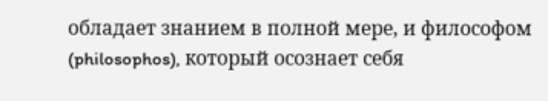обладает знанием в полной мере, и философом (philosophos), который осознает себя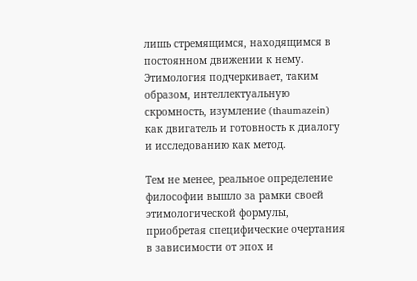лишь стремящимся, находящимся в постоянном движении к нему. Этимология подчеркивает, таким образом, интеллектуальную скромность, изумление (thaumazein) как двигатель и готовность к диалогу и исследованию как метод.

Тем не менее, реальное определение философии вышло за рамки своей этимологической формулы, приобретая специфические очертания в зависимости от эпох и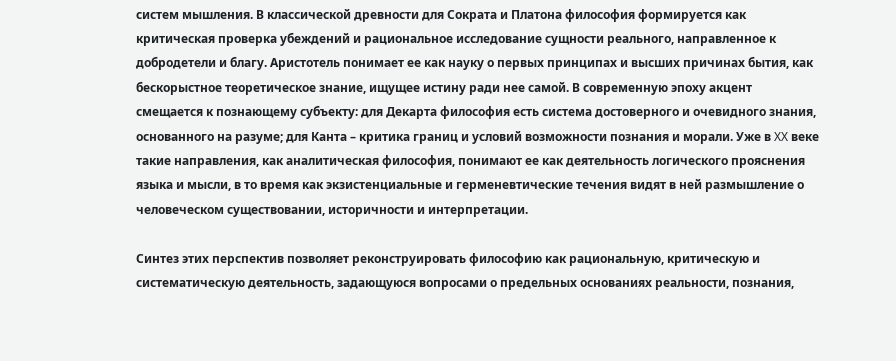систем мышления. В классической древности для Сократа и Платона философия формируется как критическая проверка убеждений и рациональное исследование сущности реального, направленное к добродетели и благу. Аристотель понимает ее как науку о первых принципах и высших причинах бытия, как бескорыстное теоретическое знание, ищущее истину ради нее самой. В современную эпоху акцент смещается к познающему субъекту: для Декарта философия есть система достоверного и очевидного знания, основанного на разуме; для Канта – критика границ и условий возможности познания и морали. Уже в XX веке такие направления, как аналитическая философия, понимают ее как деятельность логического прояснения языка и мысли, в то время как экзистенциальные и герменевтические течения видят в ней размышление о человеческом существовании, историчности и интерпретации.

Синтез этих перспектив позволяет реконструировать философию как рациональную, критическую и систематическую деятельность, задающуюся вопросами о предельных основаниях реальности, познания,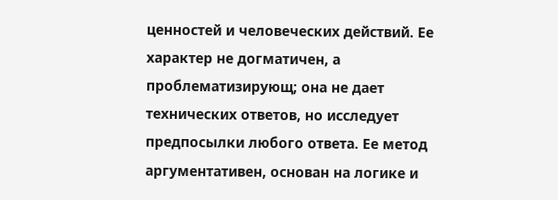ценностей и человеческих действий. Ее характер не догматичен, а проблематизирующ; она не дает технических ответов, но исследует предпосылки любого ответа. Ее метод аргументативен, основан на логике и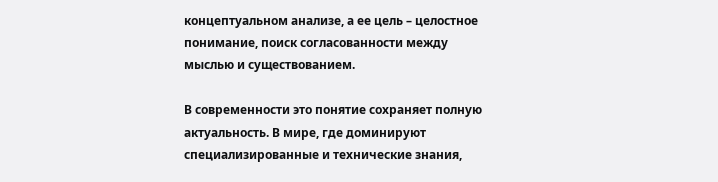концептуальном анализе, а ее цель – целостное понимание, поиск согласованности между мыслью и существованием.

В современности это понятие сохраняет полную актуальность. В мире, где доминируют специализированные и технические знания,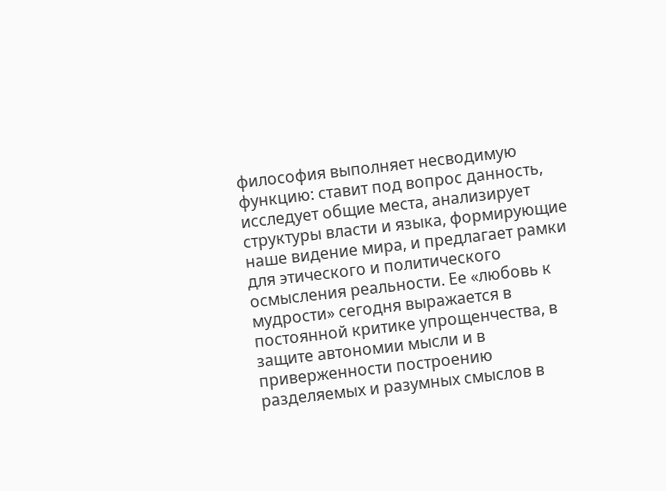философия выполняет несводимую функцию: ставит под вопрос данность, исследует общие места, анализирует структуры власти и языка, формирующие наше видение мира, и предлагает рамки для этического и политического осмысления реальности. Ее «любовь к мудрости» сегодня выражается в постоянной критике упрощенчества, в защите автономии мысли и в приверженности построению разделяемых и разумных смыслов в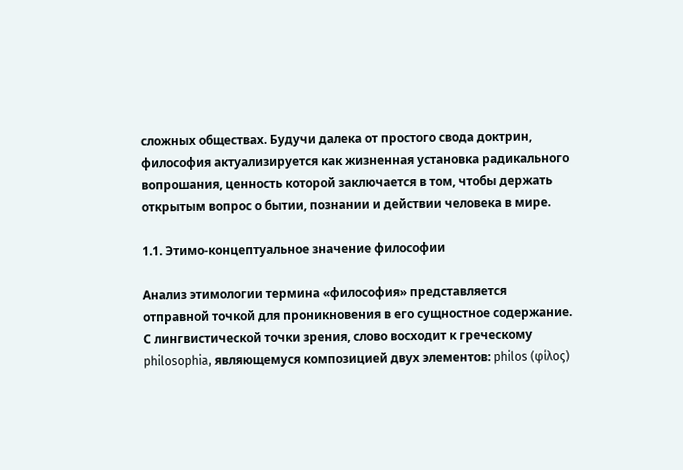сложных обществах. Будучи далека от простого свода доктрин, философия актуализируется как жизненная установка радикального вопрошания, ценность которой заключается в том, чтобы держать открытым вопрос о бытии, познании и действии человека в мире.

1.1. Этимо-концептуальное значение философии

Анализ этимологии термина «философия» представляется отправной точкой для проникновения в его сущностное содержание. С лингвистической точки зрения, слово восходит к греческому philosophia, являющемуся композицией двух элементов: philos (φίλος)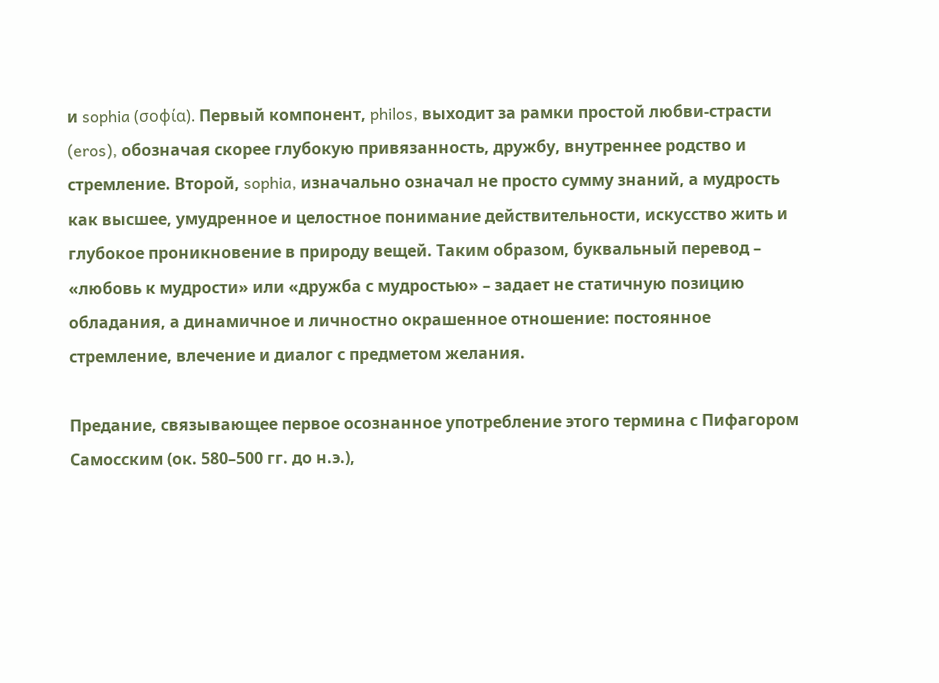и sophia (σοφία). Первый компонент, philos, выходит за рамки простой любви-страсти (eros), обозначая скорее глубокую привязанность, дружбу, внутреннее родство и стремление. Второй, sophia, изначально означал не просто сумму знаний, а мудрость как высшее, умудренное и целостное понимание действительности, искусство жить и глубокое проникновение в природу вещей. Таким образом, буквальный перевод – «любовь к мудрости» или «дружба с мудростью» – задает не статичную позицию обладания, а динамичное и личностно окрашенное отношение: постоянное стремление, влечение и диалог с предметом желания.

Предание, связывающее первое осознанное употребление этого термина с Пифагором Самосским (ок. 580–500 гг. до н.э.),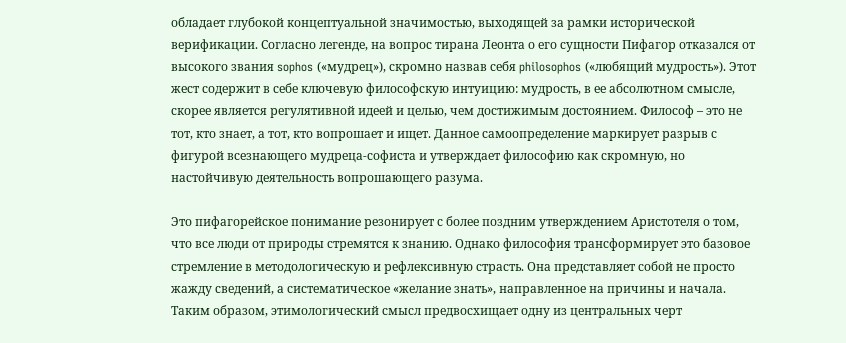обладает глубокой концептуальной значимостью, выходящей за рамки исторической верификации. Согласно легенде, на вопрос тирана Леонта о его сущности Пифагор отказался от высокого звания sophos («мудрец»), скромно назвав себя philosophos («любящий мудрость»). Этот жест содержит в себе ключевую философскую интуицию: мудрость, в ее абсолютном смысле, скорее является регулятивной идеей и целью, чем достижимым достоянием. Философ – это не тот, кто знает, а тот, кто вопрошает и ищет. Данное самоопределение маркирует разрыв с фигурой всезнающего мудреца-софиста и утверждает философию как скромную, но настойчивую деятельность вопрошающего разума.

Это пифагорейское понимание резонирует с более поздним утверждением Аристотеля о том, что все люди от природы стремятся к знанию. Однако философия трансформирует это базовое стремление в методологическую и рефлексивную страсть. Она представляет собой не просто жажду сведений, а систематическое «желание знать», направленное на причины и начала. Таким образом, этимологический смысл предвосхищает одну из центральных черт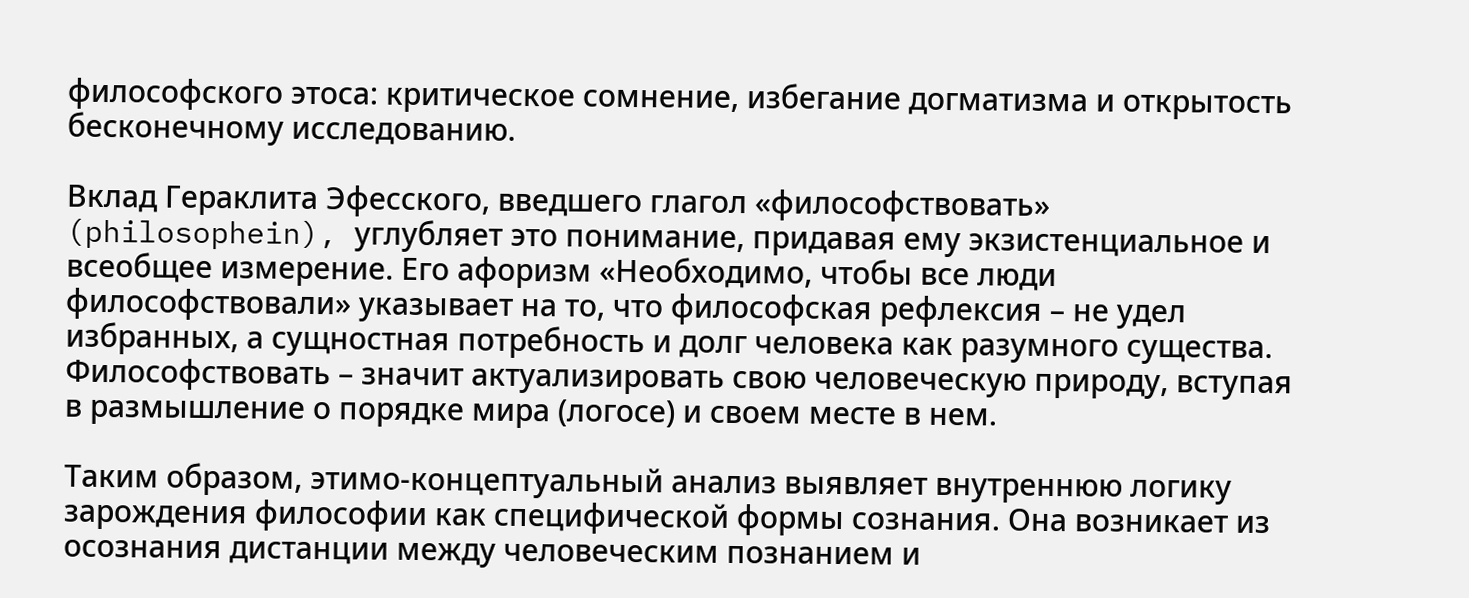философского этоса: критическое сомнение, избегание догматизма и открытость бесконечному исследованию.

Вклад Гераклита Эфесского, введшего глагол «философствовать» (philosophein), углубляет это понимание, придавая ему экзистенциальное и всеобщее измерение. Его афоризм «Необходимо, чтобы все люди философствовали» указывает на то, что философская рефлексия – не удел избранных, а сущностная потребность и долг человека как разумного существа. Философствовать – значит актуализировать свою человеческую природу, вступая в размышление о порядке мира (логосе) и своем месте в нем.

Таким образом, этимо-концептуальный анализ выявляет внутреннюю логику зарождения философии как специфической формы сознания. Она возникает из осознания дистанции между человеческим познанием и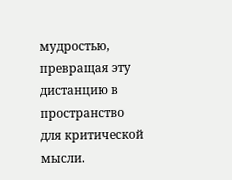мудростью, превращая эту дистанцию в пространство для критической мысли.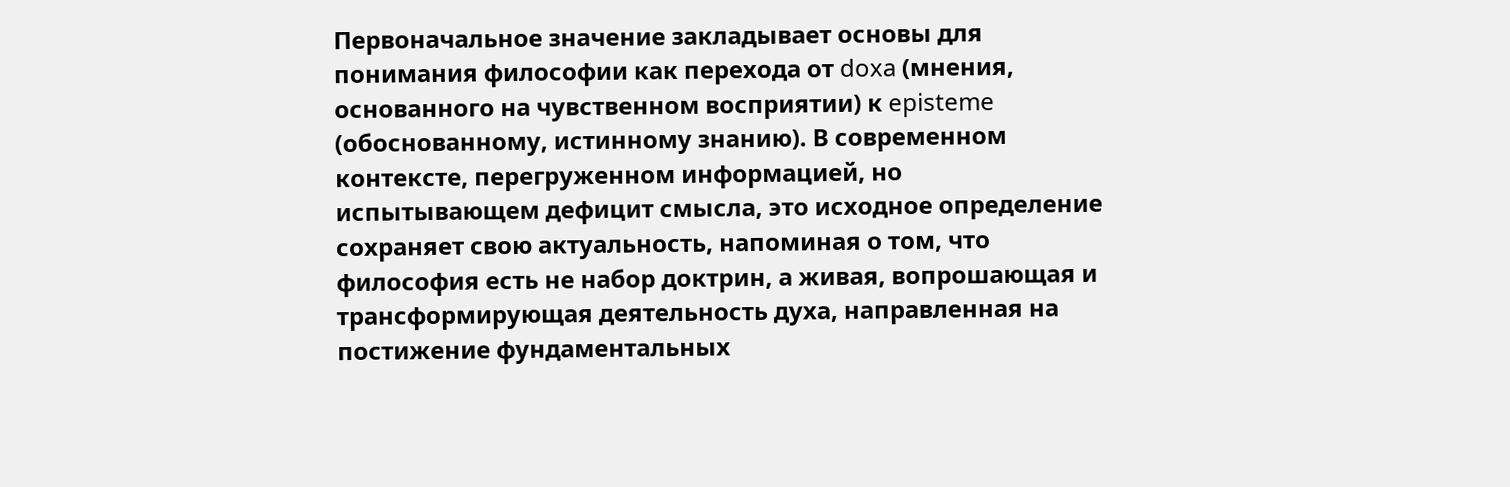Первоначальное значение закладывает основы для понимания философии как перехода от doxa (мнения, основанного на чувственном восприятии) к episteme (обоснованному, истинному знанию). В современном контексте, перегруженном информацией, но испытывающем дефицит смысла, это исходное определение сохраняет свою актуальность, напоминая о том, что философия есть не набор доктрин, а живая, вопрошающая и трансформирующая деятельность духа, направленная на постижение фундаментальных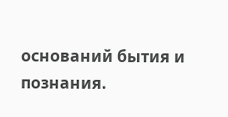оснований бытия и познания.